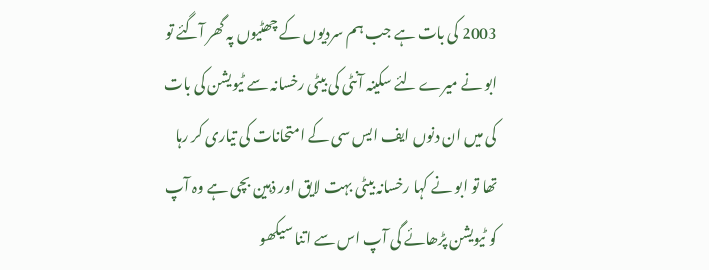2003 کی بات ہے جب ہم سردیوں کے چھٹیوں پہ گھر آگئے تو ابو نے میرے لئے سکینہ آنٹی کی بیٹی رخسانہ سے ٹیویشن کی بات کی میں ان دنوں ایف ایس سی کے امتحانات کی تیاری کر رہا تھا تو ابو نے کہا رخسانہ بیٹی بہت لایق اور ذہین بچی ہے وہ آپ کو ٹیویشن پڑھائے گی آپ اس سے اتنا سیکھو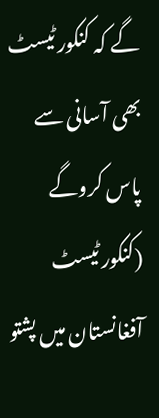گے کہ کنکور ٹیسٹ بھی آسانی سے پاس کروگے (کنکور ٹیسٹ آفغانستان میں پشتو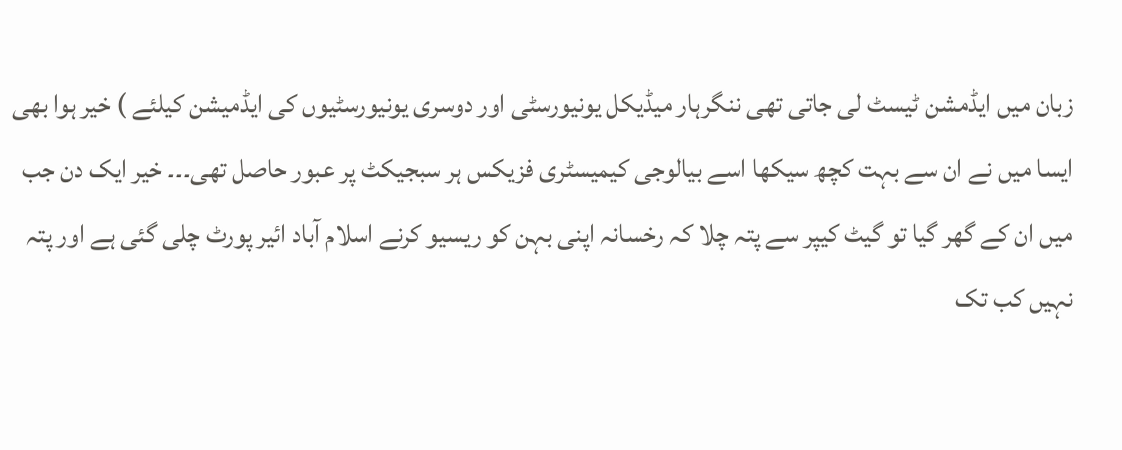زبان میں ایڈمشن ٹیسٹ لی جاتی تھی ننگرہار میڈیکل یونیورسٹی اور دوسری یونیورسٹیوں کی ایڈمیشن کیلئے ) خیر ہوا بھی ایسا میں نے ان سے بہت کچھ سیکھا اسے بیالوجی کیمیسٹری فزیکس ہر سبجیکٹ پر عبور حاصل تھی۔۔۔ خیر ایک دن جب میں ان کے گھر گیا تو گیٹ کیپر سے پتہ چلا کہ رخسانہ اپنی بہن کو ریسیو کرنے اسلام آباد ائیر پورٹ چلی گئی ہے اور پتہ نہیں کب تک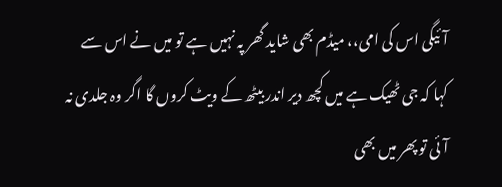آئیگی اس کی امی،، میڈم بھی شاید گھر پہ نہیں ہے تو میں نے اس سے کہا کہ جی ٹھیک ہے میں کچھ دیر اندر بیٹھ کے ویٹ کروں گا اگر وہ جلدی نہ آئی تو پھر میں بھی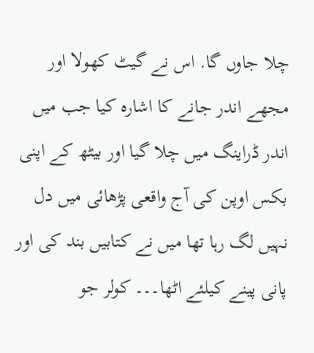چلا جاوں گا. اس نے گیٹ کھولا اور مجھے اندر جانے کا اشارہ کیا جب میں اندر ڈراینگ میں چلا گیا اور بیٹھ کے اپنی بکس اوپن کی آج واقعی پڑھائی میں دل نہیں لگ رہا تھا میں نے کتابیں بند کی اور پانی پینے کیلئے اٹھا۔۔۔ کولر جو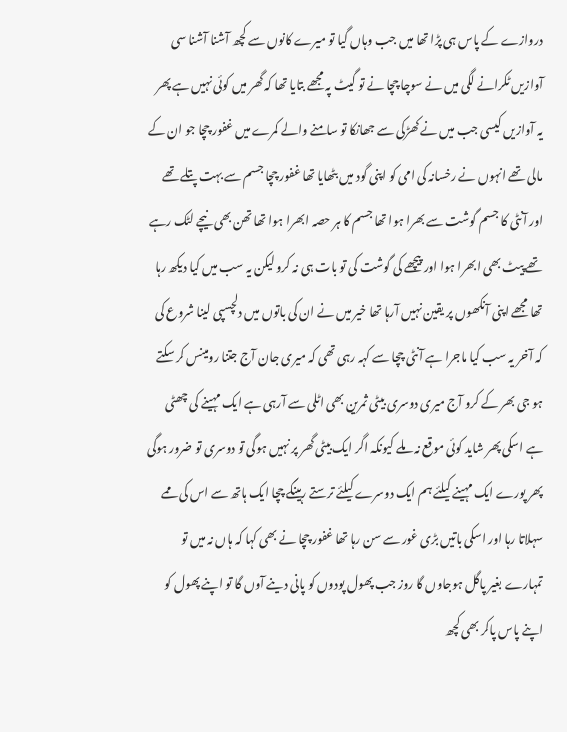دروازے کے پاس ہی پڑا تھا میں جب وہاں گیا تو میرے کانوں سے کچھ آشنا آشنا سی آوازیں ٹکرانے لگی میں نے سوچا چچا نے تو گیٹ پہ مجھے بتایا تھا کہ گھر میں کوئی نہیں ہے پھر یہ آوازیں کیسی جب میں نے کھڑکی سے جھانکا تو سامنے والے کمرے میں غفور چچا جو ان کے مالی تھے انہوں نے رخسانہ کی امی کو اپنی گود میں بٹھایا تھا غفور چچا جسم سے بہت پتلے تھے اور آنٹی کا جسم گوشت سے بھرا ہوا تھا جسم کا ہر حصہ ابھرا ہوا تھا تھن بھی نیچے لٹک رہے تھے پیٹ بھی ابھرا ہوا اور پیچھے کی گوشت کی تو بات ہی نہ کرو لیکن یہ سب میں کیا دیکھ رہا تھا مجھے اپنی آنکھوں پر یقین نہیں آرہا تھا خیر میں نے ان کی باتوں میں دلچسپی لینا شروع کی کہ آخر یہ سب کیا ماجرا ہے آنٹی چچا سے کہہ رہی تھی کہ میری جان آج جتنا رومینس کر سکتے ہو جی بھر کے کرو آج میری دوسری بیٹی ثمرین بھی اٹلی سے آرہی ہے ایک مہینے کی چھٹی ہے اسکی پھر شاید کوئی موقع نہ ملے کیونکہ اگر ایک بیٹی گھر پر نہیں ہوگی تو دوسری تو ضرور ہوگی پھر پورے ایک مہینے کیلئے ہم ایک دوسرے کیلئے ترستے رہینگے چچا ایک ہاتھ سے اس کی ممے سہلاتا رہا اور اسکی باتیں بڑی غور سے سن رہا تھا غفور چچا نے بھی کہا کہ ہاں نہ میں تو تمہارے بغیر پاگل ہوجاوں گا روز جب پھول پودوں کو پانی دینے آوں گا تو اپنے پھول کو اپنے پاس پاکر بھی کچھ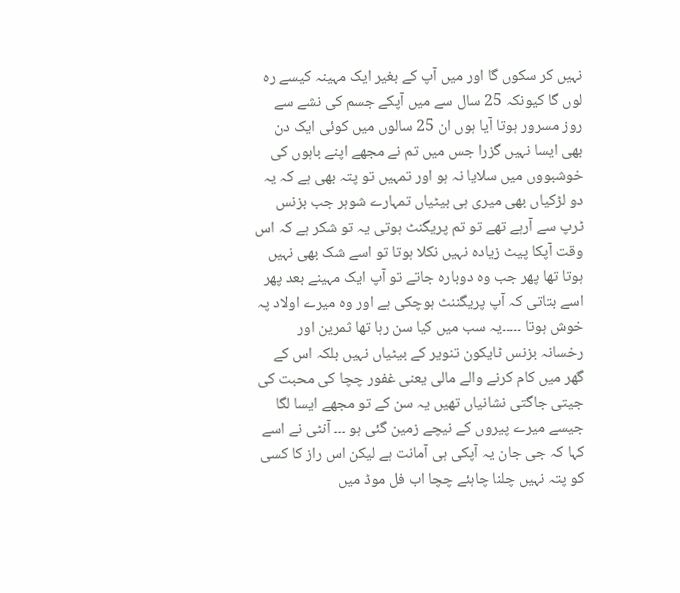نہیں کر سکوں گا اور میں آپ کے بغیر ایک مہینہ کیسے رہ لوں گا کیونکہ 25 سال سے میں آپکے جسم کی نشے سے روز مسرور ہوتا آیا ہوں ان 25 سالوں میں کوئی ایک دن بھی ایسا نہیں گزرا جس میں تم نے مجھے اپنے باہوں کی خوشبووں میں سلایا نہ ہو اور تمہیں تو پتہ بھی ہے کہ یہ دو لڑکیاں بھی میری ہی بیٹیاں تمہارے شوہر جب بزنس ٹرپ سے آرہے تھے تو تم پریگنٹ ہوتی یہ تو شکر ہے کہ اس وقت آپکا پیٹ زیادہ نہیں نکلا ہوتا تو اسے شک بھی نہیں ہوتا تھا پھر جب وہ دوبارہ جاتے تو آپ ایک مہینے بعد پھر اسے بتاتی کہ آپ پریگننٹ ہوچکی ہے اور وہ میرے اولاد پہ خوش ہوتا ۔۔۔۔۔یہ سب میں کیا سن رہا تھا ثمرین اور رخسانہ بزنس ٹایکون تنویر کے بیٹیاں نہیں بلکہ اس کے گھر میں کام کرنے والے مالی یعنی غفور چچا کی محبت کی جیتی جاگتی نشانیاں تھیں یہ سن کے تو مجھے ایسا لگا جیسے میرے پیروں کے نیچے زمین گئی ہو ۔۔۔ آنٹی نے اسے کہا کہ جی جان یہ آپکی ہی آمانت ہے لیکن اس راز کا کسی کو پتہ نہیں چلنا چاہئے چچا اب فل موڈ میں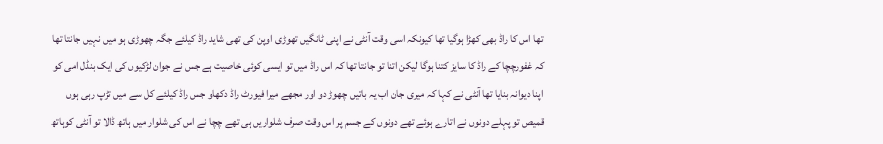تھا اس کا راڈ بھی کھڑا ہوگیا تھا کیونکہ اسی وقت آنٹی نے اپنی ٹانگیں تھوڑی اوپن کی تھی شاید راڈ کیلئے جگہ چھوڑی ہو میں نہیں جانتا تھا کہ غفورچچا کے راڈ کا سایز کتنا ہوگا لیکن اتنا تو جانتا تھا کہ اس راڈ میں تو ایسی کوئی خاصیت ہے جس نے جوان لڑکیوں کی ایک بنڈل امی کو اپنا دیوانہ بنایا تھا آنٹی نے کہا کہ میری جان اب یہ باتیں چھوڑ دو اور مجھے میرا فیورٹ راڈ دکھاو جس راڈ کیلئے کل سے میں تڑپ رہی ہوں قمیص تو پہلے دونوں نے اتارے ہوئے تھے دونوں کے جسم پر اس وقت صرف شلواریں ہی تھے چچا نے اس کی شلوار میں ہاتھ ڈالا تو آنٹی کوہاتھ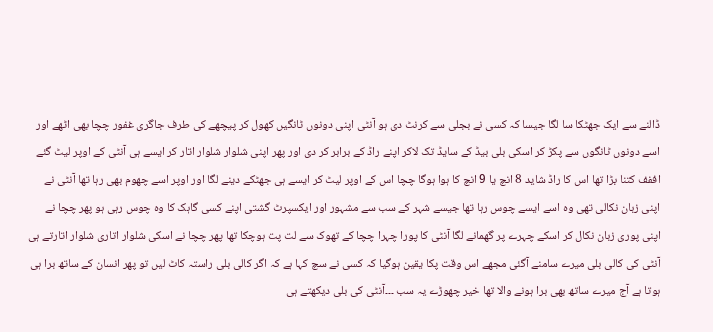ڈالنے سے ایک جھٹکا سا لگا جیسا کہ کسی نے بجلی سے کرنٹ دی ہو آنٹی اپنی دونوں ٹانگیں کھول کر پیچھے کی طرف جاگری غفور چچا بھی اٹھے اور اسے دونوں ٹانگوں سے پکڑ کر اسکی بلی بیڈ کے سایڈ تک لاکر اپنے راڈ کے برابر کر دی اور پھر اپنی شلوار شلوار اتار کر ایسے ہی آنٹی کے اوپر لیٹ گئے اففف کتنا بڑا تھا اس کا راڈ شاید 8 انچ یا 9 انچ کا ہوا ہوگا چچا اس کے اوپر لیٹ کر ایسے ہی جھٹکے دینے لگا اور اوپر اسے چھوم بھی رہا تھا آنٹی نے اپنی زبان نکالی تھی وہ اسے ایسے چوس رہا تھا جیسے شہر کے سب سے مشہور اور ایکسپرٹ گشتی اپنے کسی گاہک کا وہ چوس رہی ہو پھر چچا نے اپنی پوری زبان نکال کر اسکے چہرے پر گھمانے لگا آنٹی کا پورا چہرا چچا کے تھوک سے لت پت ہوچکا تھا پھر چچا نے اسکی شلوار اتاری شلوار اتارتے ہی آنٹی کی کالی بلی میرے سامنے آگئی مجھے اس وقت پکا یقین ہوگیا کہ کسی نے سچ کہا ہے کہ اگر کالی بلی راستہ کاٹ لیں تو پھر انسان کے ساتھ برا ہی ہوتا ہے آج میرے ساتھ بھی برا ہونے والا تھا خیر چھوڑے یہ سب ۔۔۔آنٹی کی بلی دیکھتے ہی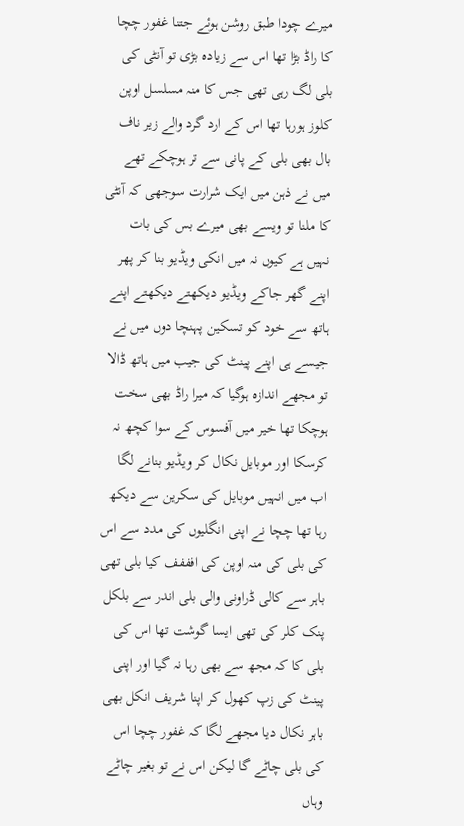میرے چودا طبق روشن ہوئے جتنا غفور چچا کا راڈ بڑا تھا اس سے زیادہ بڑی تو آنٹی کی بلی لگ رہی تھی جس کا منہ مسلسل اوپن کلوز ہورہا تھا اس کے ارد گرد والے زیر ناف بال بھی بلی کے پانی سے تر ہوچکے تھے میں نے ذہن میں ایک شرارت سوجھی کہ آنٹی کا ملنا تو ویسے بھی میرے بس کی بات نہیں ہے کیوں نہ میں انکی ویڈیو بنا کر پھر اپنے گھر جاکے ویڈیو دیکھتے دیکھتے اپنے ہاتھ سے خود کو تسکین پہنچا دوں میں نے جیسے ہی اپنے پینٹ کی جیب میں ہاتھ ڈالا تو مجھے اندازہ ہوگیا کہ میرا راڈ بھی سخت ہوچکا تھا خیر میں آفسوس کے سوا کچھ نہ کرسکا اور موبایل نکال کر ویڈیو بنانے لگا اب میں انہیں موبایل کی سکرین سے دیکھ رہا تھا چچا نے اپنی انگلیوں کی مدد سے اس کی بلی کی منہ اوپن کی افففف کیا بلی تھی باہر سے کالی ڈراونی والی بلی اندر سے بلکل پنک کلر کی تھی ایسا گوشت تھا اس کی بلی کا کہ مجھ سے بھی رہا نہ گیا اور اپنی پینٹ کی زپ کھول کر اپنا شریف انکل بھی باہر نکال دیا مجھے لگا کہ غفور چچا اس کی بلی چاٹے گا لیکن اس نے تو بغیر چاٹے وہاں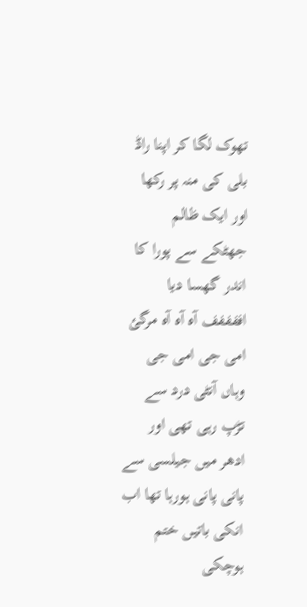تھوک لگا کر اپنا راڈ بلی کی منہ پر رکھا اور ایک ظالم جھٹکے سے پورا کا اندر گھسا دیا اففففف آہ آہ آہ مرگئ امی جی امی جی وہاں آنٹی درد سے تڑپ رہی تھی اور ادھر میں جیلسی سے پانی پانی ہورہا تھا اب انکی باتیں ختم ہوچکی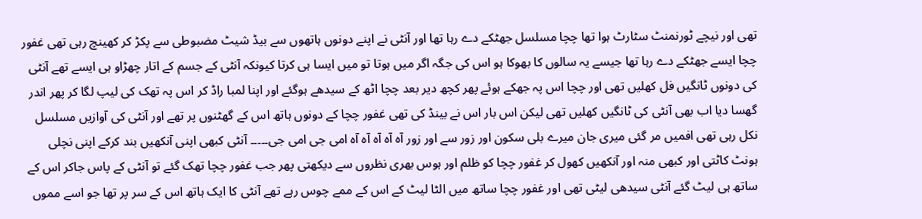تھی اور نیچے ٹورنمنٹ سٹارٹ ہوا تھا چچا مسلسل جھٹکے دے رہا تھا اور آنٹی نے اپنے دونوں ہاتھوں سے بیڈ شیٹ مضبوطی سے پکڑ کر کھینچ رہی تھی غفور چچا ایسے جھٹکے دے رہا تھا جیسے یہ سالوں کا بھوکا ہو اس کی جگہ اگر میں ہوتا تو میں ایسا ہی کرتا کیونکہ آنٹی کے جسم کے اتار چھڑاو ہی ایسے تھے آنٹی کی دونوں ٹانگیں فل کھلیں تھی اور چچا اس پہ جھکے ہوئے پھر کچھ دیر بعد چچا اٹھ کے سیدھے ہوگئے اور اپنا لمبا راڈ کر اس پہ تھک کی لیپ لگا کر پھر اندر گھسا دیا اب بھی آنٹی کی ٹانگیں کھلیں تھی لیکن اس بار اس نے بینڈ کی تھی غفور چچا کے دونوں ہاتھ اس کے گھٹنوں پر تھے اور آنٹی کی آوازیں مسلسل نکل رہی تھی افمیں مر گئی میری جان میرے بلی سکون اور زور سے اور زور آہ آہ آہ آہ آہ امی جی امی جی۔۔۔۔۔ آنٹی کبھی اپنی آنکھیں بند کرکے اپنی نچلی ہونٹ کاٹتی اور کبھی منہ اور آنکھیں کھول کر غفور چچا کو ظلم اور ہوس بھری نظروں سے دیکھتی پھر جب غفور چچا تھک گئے تو آنٹی کے پاس جاکر اس کے ساتھ ہی لیٹ گئے آنٹی سیدھی لیٹی تھی اور غفور چچا ساتھ میں الٹا لیٹ کے اس کے ممے چوس رہے تھے آنٹی کا ایک ہاتھ اس کے سر پر تھا جو اسے مموں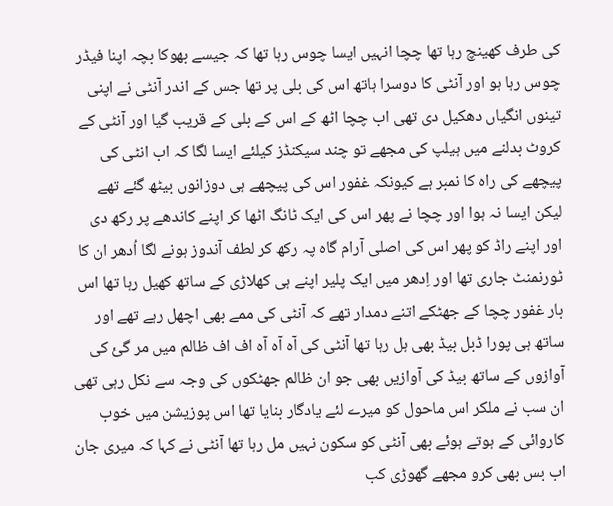کی طرف کھینچ رہا تھا چچا انہیں ایسا چوس رہا تھا کہ جیسے بھوکا بچہ اپنا فیڈر چوس رہا ہو اور آنٹی کا دوسرا ہاتھ اس کی بلی پر تھا جس کے اندر آنٹی نے اپنی تینوں انگیاں دھکیل دی تھی اب چچا اٹھ کے اس کے بلی کے قریب گیا اور آنٹی کے کروٹ بدلنے میں ہیلپ کی مجھے تو چند سیکنڈز کیلئے ایسا لگا کہ اب انٹی کی پیچھے کی راہ کا نمبر ہے کیونکہ غفور اس کی پیچھے ہی دوزانوں بیٹھ گئے تھے لیکن ایسا نہ ہوا اور چچا نے پھر اس کی ایک ٹانگ اٹھا کر اپنے کاندھے پر رکھ دی اور اپنے راڈ کو پھر اس کی اصلی آرام گاہ پہ رکھ کر لطف آندوز ہونے لگا اُدھر ان کا ٹورنمنٹ جاری تھا اور اِدھر میں ایک پلیر اپنے ہی کھلاڑی کے ساتھ کھیل رہا تھا اس بار غفور چچا کے جھٹکے اتنے دمدار تھے کہ آنٹی کی ممے بھی اچھل رہے تھے اور ساتھ ہی پورا ڈبل بیڈ بھی ہل رہا تھا آنٹی کی آہ آہ آہ اف اف ظالم میں مر گئ کی آوازوں کے ساتھ بیڈ کی آوازیں بھی جو ان ظالم جھٹکوں کی وجہ سے نکل رہی تھی ان سب نے ملکر اس ماحول کو میرے لئے یادگار بنایا تھا اس پوزیشن میں خوب کاروائی کے ہوتے ہوئے بھی آنٹی کو سکون نہیں مل رہا تھا آنٹی نے کہا کہ میری جان اب بس بھی کرو مجھے گھوڑی کب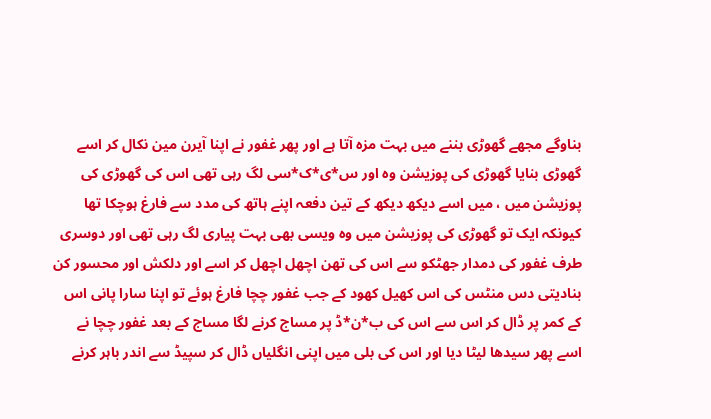بناوگے مجھے گھوڑی بننے میں بہت مزہ آتا ہے اور پھر غفور نے اپنا آیرن مین نکال کر اسے گھوڑی بنایا گھوڑی کی پوزیشن وہ اور س*ی*ک*سی لگ رہی تھی اس کی گھوڑی کی پوزیشن میں ، میں اسے دیکھ دیکھ کے تین دفعہ اپنے ہاتھ کی مدد سے فارغ ہوچکا تھا کیونکہ ایک تو گھوڑی کی پوزیشن میں وہ ویسی بھی بہت پیاری لگ رہی تھی اور دوسری طرف غفور کی دمدار جھٹکو سے اس کی تھن اچھل اچھل کر اسے اور دلکش اور محسور کن بنادیتی دس منٹس کی اس کھیل کھود کے جب غفور چچا فارغ ہوئے تو اپنا سارا پانی اس کے کمر پر ڈال کر اس سے اس کی ب*ن*ڈ پر مساج کرنے لگا مساج کے بعد غفور چچا نے اسے پھر سیدھا لیٹا دیا اور اس کی بلی میں اپنی انگلیاں ڈال کر سپیڈ سے اندر باہر کرنے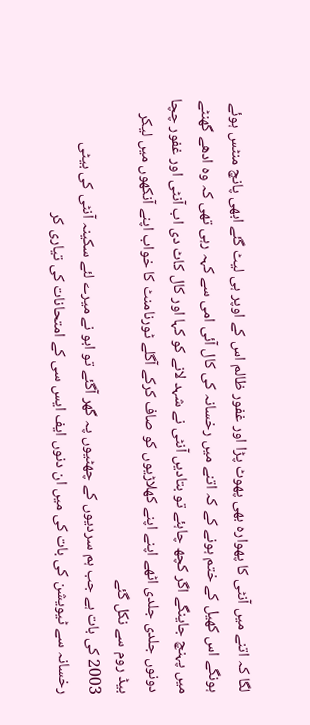لگا کہ اتنے میں آنٹی کا پھوارہ بھی پھوٹ پڑا اور غفور ظالم اس کے اوپر ہی لیٹ گئے ابھی پانچ منٹس ہوئے ہونگے اس کھیل کے ختم ہونے کے کہ اتنے میں رخسانہ کی کال آئی امی سے کہہ رہی تھی کہ وہ ادھے گھنٹے میں پہنچ جاینگے اگر کچھ چاہئے تو بتادیں آنٹی نے شہد لانے کو کہا اور کال کاٹ دی اب آنٹی اور غفور چچا دونوں جلدی جلدی اٹھے اپنے اپنے کھلاڑیوں کو صاف کرکے آگلے ٹورنامنٹ کا خواب اپنے آنکھوں میں لیکر بیڈ روم سے نکل گئے
2003 کی بات ہے جب ہم سردیوں کے چھٹیوں پہ گھر آگئے تو ابو نے میرے لئے سکینہ آنٹی کی بیٹی رخسانہ سے ٹیویشن کی بات کی میں ان دنوں ایف ایس سی کے امتحانات کی تیاری کر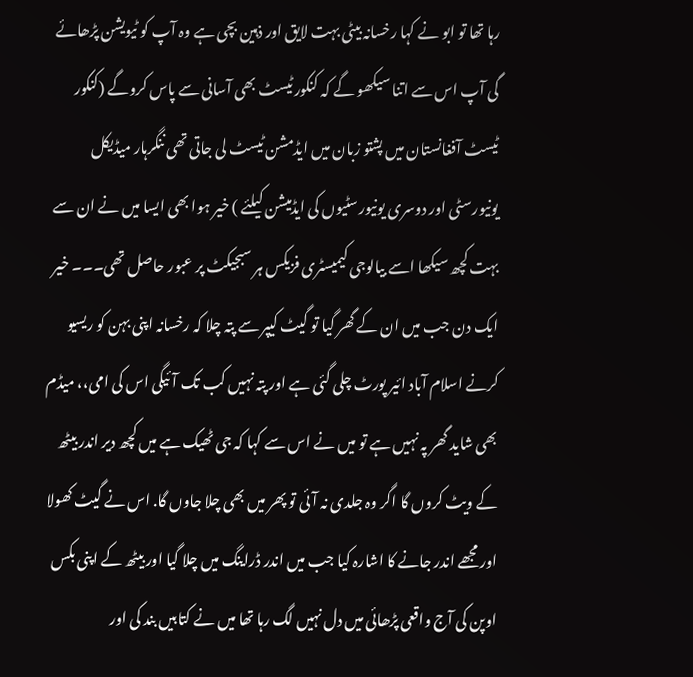رہا تھا تو ابو نے کہا رخسانہ بیٹی بہت لایق اور ذہین بچی ہے وہ آپ کو ٹیویشن پڑھائے گی آپ اس سے اتنا سیکھو گے کہ کنکور ٹیسٹ بھی آسانی سے پاس کروگے (کنکور ٹیسٹ آفغانستان میں پشتو زبان میں ایڈمشن ٹیسٹ لی جاتی تھی ننگرہار میڈیکل یونیورسٹی اور دوسری یونیورسٹیوں کی ایڈمیشن کیلئے ) خیر ہوا بھی ایسا میں نے ان سے بہت کچھ سیکھا اسے بیالوجی کیمیسٹری فزیکس ہر سبجیکٹ پر عبور حاصل تھی۔۔۔ خیر ایک دن جب میں ان کے گھر گیا تو گیٹ کیپر سے پتہ چلا کہ رخسانہ اپنی بہن کو ریسیو کرنے اسلام آباد ائیر پورٹ چلی گئی ہے اور پتہ نہیں کب تک آئیگی اس کی امی،، میڈم بھی شاید گھر پہ نہیں ہے تو میں نے اس سے کہا کہ جی ٹھیک ہے میں کچھ دیر اندر بیٹھ کے ویٹ کروں گا اگر وہ جلدی نہ آئی تو پھر میں بھی چلا جاوں گا. اس نے گیٹ کھولا اور مجھے اندر جانے کا اشارہ کیا جب میں اندر ڈراینگ میں چلا گیا اور بیٹھ کے اپنی بکس اوپن کی آج واقعی پڑھائی میں دل نہیں لگ رہا تھا میں نے کتابیں بند کی اور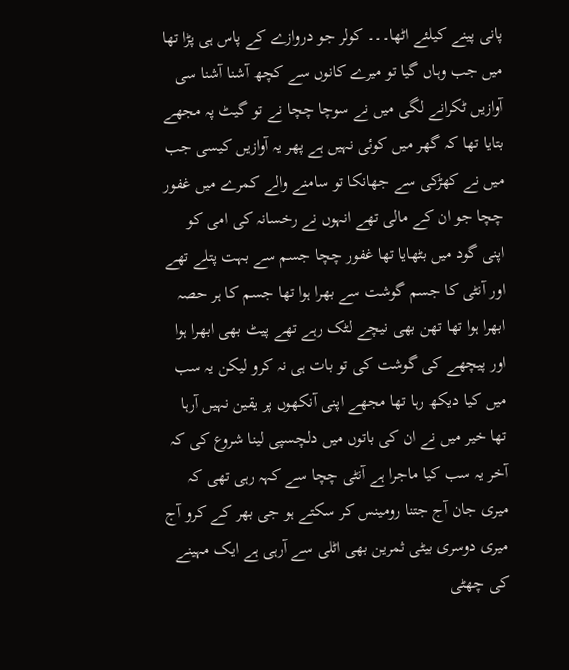پانی پینے کیلئے اٹھا۔۔۔ کولر جو دروازے کے پاس ہی پڑا تھا میں جب وہاں گیا تو میرے کانوں سے کچھ آشنا آشنا سی آوازیں ٹکرانے لگی میں نے سوچا چچا نے تو گیٹ پہ مجھے بتایا تھا کہ گھر میں کوئی نہیں ہے پھر یہ آوازیں کیسی جب میں نے کھڑکی سے جھانکا تو سامنے والے کمرے میں غفور چچا جو ان کے مالی تھے انہوں نے رخسانہ کی امی کو اپنی گود میں بٹھایا تھا غفور چچا جسم سے بہت پتلے تھے اور آنٹی کا جسم گوشت سے بھرا ہوا تھا جسم کا ہر حصہ ابھرا ہوا تھا تھن بھی نیچے لٹک رہے تھے پیٹ بھی ابھرا ہوا اور پیچھے کی گوشت کی تو بات ہی نہ کرو لیکن یہ سب میں کیا دیکھ رہا تھا مجھے اپنی آنکھوں پر یقین نہیں آرہا تھا خیر میں نے ان کی باتوں میں دلچسپی لینا شروع کی کہ آخر یہ سب کیا ماجرا ہے آنٹی چچا سے کہہ رہی تھی کہ میری جان آج جتنا رومینس کر سکتے ہو جی بھر کے کرو آج میری دوسری بیٹی ثمرین بھی اٹلی سے آرہی ہے ایک مہینے کی چھٹی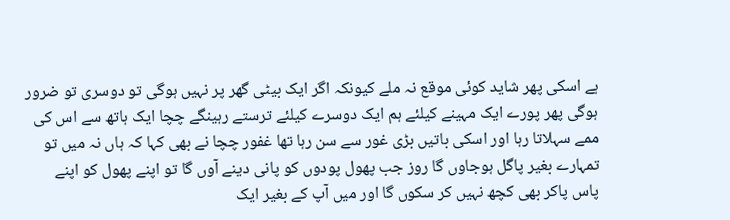ہے اسکی پھر شاید کوئی موقع نہ ملے کیونکہ اگر ایک بیٹی گھر پر نہیں ہوگی تو دوسری تو ضرور ہوگی پھر پورے ایک مہینے کیلئے ہم ایک دوسرے کیلئے ترستے رہینگے چچا ایک ہاتھ سے اس کی ممے سہلاتا رہا اور اسکی باتیں بڑی غور سے سن رہا تھا غفور چچا نے بھی کہا کہ ہاں نہ میں تو تمہارے بغیر پاگل ہوجاوں گا روز جب پھول پودوں کو پانی دینے آوں گا تو اپنے پھول کو اپنے پاس پاکر بھی کچھ نہیں کر سکوں گا اور میں آپ کے بغیر ایک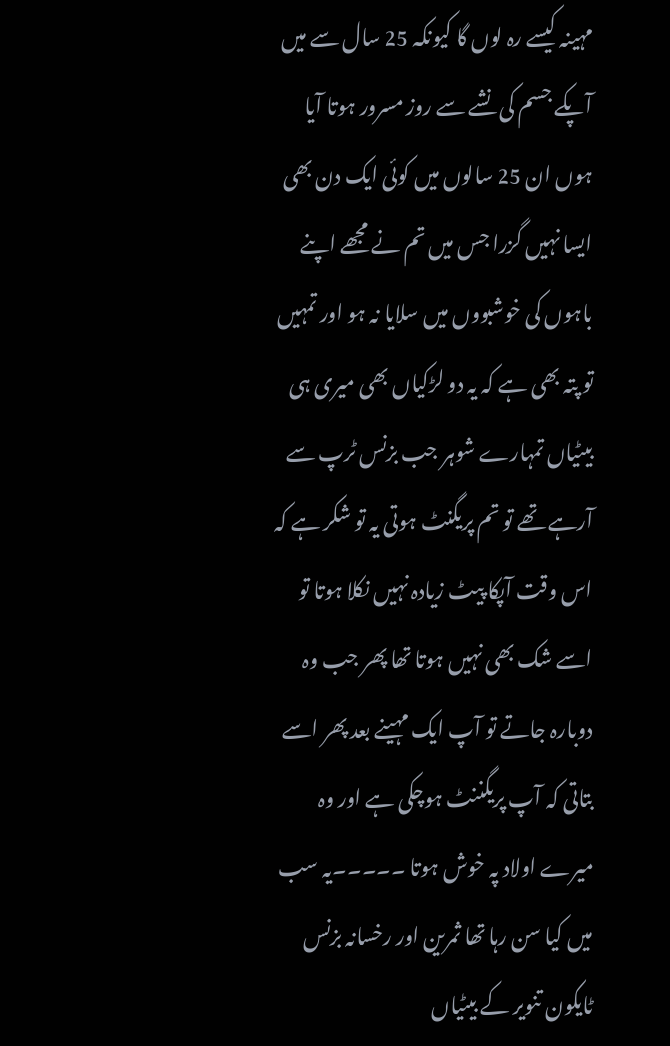مہینہ کیسے رہ لوں گا کیونکہ 25 سال سے میں آپکے جسم کی نشے سے روز مسرور ہوتا آیا ہوں ان 25 سالوں میں کوئی ایک دن بھی ایسا نہیں گزرا جس میں تم نے مجھے اپنے باہوں کی خوشبووں میں سلایا نہ ہو اور تمہیں تو پتہ بھی ہے کہ یہ دو لڑکیاں بھی میری ہی بیٹیاں تمہارے شوہر جب بزنس ٹرپ سے آرہے تھے تو تم پریگنٹ ہوتی یہ تو شکر ہے کہ اس وقت آپکا پیٹ زیادہ نہیں نکلا ہوتا تو اسے شک بھی نہیں ہوتا تھا پھر جب وہ دوبارہ جاتے تو آپ ایک مہینے بعد پھر اسے بتاتی کہ آپ پریگننٹ ہوچکی ہے اور وہ میرے اولاد پہ خوش ہوتا ۔۔۔۔۔یہ سب میں کیا سن رہا تھا ثمرین اور رخسانہ بزنس ٹایکون تنویر کے بیٹیاں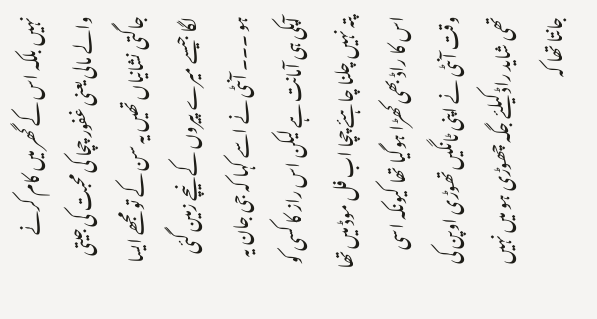نہیں بلکہ اس کے گھر میں کام کرنے والے مالی یعنی غفور چچا کی محبت کی جیتی جاگتی نشانیاں تھیں یہ سن کے تو مجھے ایسا لگا جیسے میرے پیروں کے نیچے زمین گئی ہو ۔۔۔ آنٹی نے اسے کہا کہ جی جان یہ آپکی ہی آمانت ہے لیکن اس راز کا کسی کو پتہ نہیں چلنا چاہئے چچا اب فل موڈ میں تھا اس کا راڈ بھی کھڑا ہوگیا تھا کیونکہ اسی وقت آنٹی نے اپنی ٹانگیں تھوڑی اوپن کی تھی شاید راڈ کیلئے جگہ چھوڑی ہو میں نہیں جانتا تھا کہ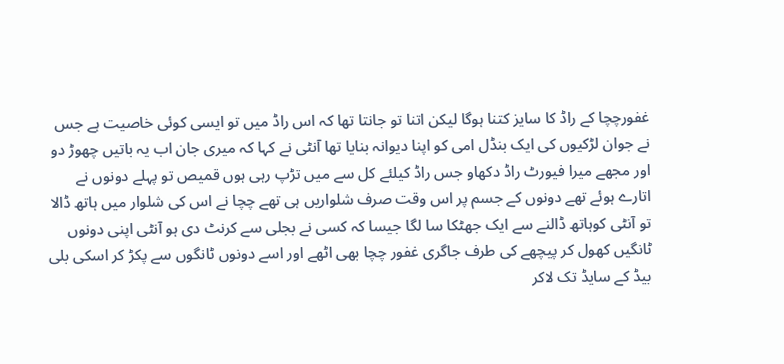غفورچچا کے راڈ کا سایز کتنا ہوگا لیکن اتنا تو جانتا تھا کہ اس راڈ میں تو ایسی کوئی خاصیت ہے جس نے جوان لڑکیوں کی ایک بنڈل امی کو اپنا دیوانہ بنایا تھا آنٹی نے کہا کہ میری جان اب یہ باتیں چھوڑ دو اور مجھے میرا فیورٹ راڈ دکھاو جس راڈ کیلئے کل سے میں تڑپ رہی ہوں قمیص تو پہلے دونوں نے اتارے ہوئے تھے دونوں کے جسم پر اس وقت صرف شلواریں ہی تھے چچا نے اس کی شلوار میں ہاتھ ڈالا تو آنٹی کوہاتھ ڈالنے سے ایک جھٹکا سا لگا جیسا کہ کسی نے بجلی سے کرنٹ دی ہو آنٹی اپنی دونوں ٹانگیں کھول کر پیچھے کی طرف جاگری غفور چچا بھی اٹھے اور اسے دونوں ٹانگوں سے پکڑ کر اسکی بلی بیڈ کے سایڈ تک لاکر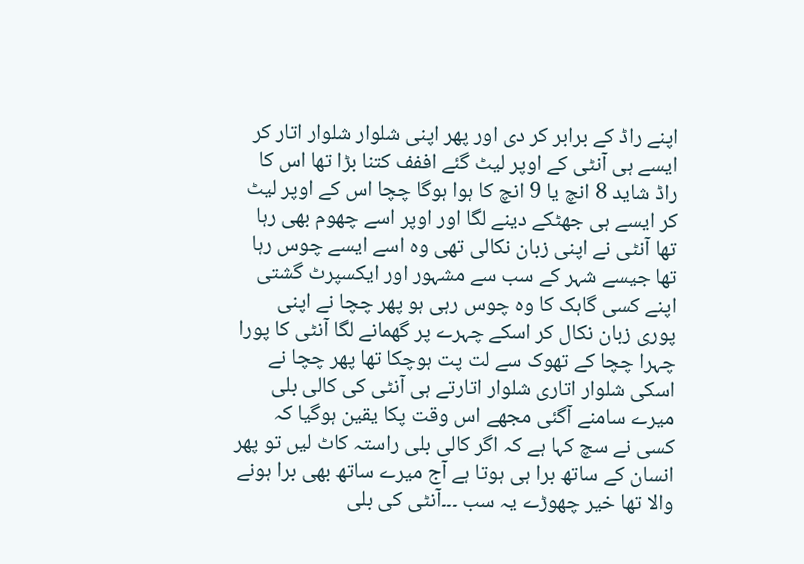اپنے راڈ کے برابر کر دی اور پھر اپنی شلوار شلوار اتار کر ایسے ہی آنٹی کے اوپر لیٹ گئے اففف کتنا بڑا تھا اس کا راڈ شاید 8 انچ یا 9 انچ کا ہوا ہوگا چچا اس کے اوپر لیٹ کر ایسے ہی جھٹکے دینے لگا اور اوپر اسے چھوم بھی رہا تھا آنٹی نے اپنی زبان نکالی تھی وہ اسے ایسے چوس رہا تھا جیسے شہر کے سب سے مشہور اور ایکسپرٹ گشتی اپنے کسی گاہک کا وہ چوس رہی ہو پھر چچا نے اپنی پوری زبان نکال کر اسکے چہرے پر گھمانے لگا آنٹی کا پورا چہرا چچا کے تھوک سے لت پت ہوچکا تھا پھر چچا نے اسکی شلوار اتاری شلوار اتارتے ہی آنٹی کی کالی بلی میرے سامنے آگئی مجھے اس وقت پکا یقین ہوگیا کہ کسی نے سچ کہا ہے کہ اگر کالی بلی راستہ کاٹ لیں تو پھر انسان کے ساتھ برا ہی ہوتا ہے آج میرے ساتھ بھی برا ہونے والا تھا خیر چھوڑے یہ سب ۔۔۔آنٹی کی بلی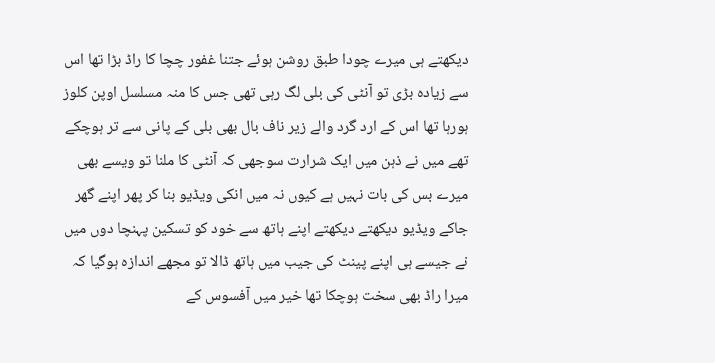دیکھتے ہی میرے چودا طبق روشن ہوئے جتنا غفور چچا کا راڈ بڑا تھا اس سے زیادہ بڑی تو آنٹی کی بلی لگ رہی تھی جس کا منہ مسلسل اوپن کلوز ہورہا تھا اس کے ارد گرد والے زیر ناف بال بھی بلی کے پانی سے تر ہوچکے تھے میں نے ذہن میں ایک شرارت سوجھی کہ آنٹی کا ملنا تو ویسے بھی میرے بس کی بات نہیں ہے کیوں نہ میں انکی ویڈیو بنا کر پھر اپنے گھر جاکے ویڈیو دیکھتے دیکھتے اپنے ہاتھ سے خود کو تسکین پہنچا دوں میں نے جیسے ہی اپنے پینٹ کی جیب میں ہاتھ ڈالا تو مجھے اندازہ ہوگیا کہ میرا راڈ بھی سخت ہوچکا تھا خیر میں آفسوس کے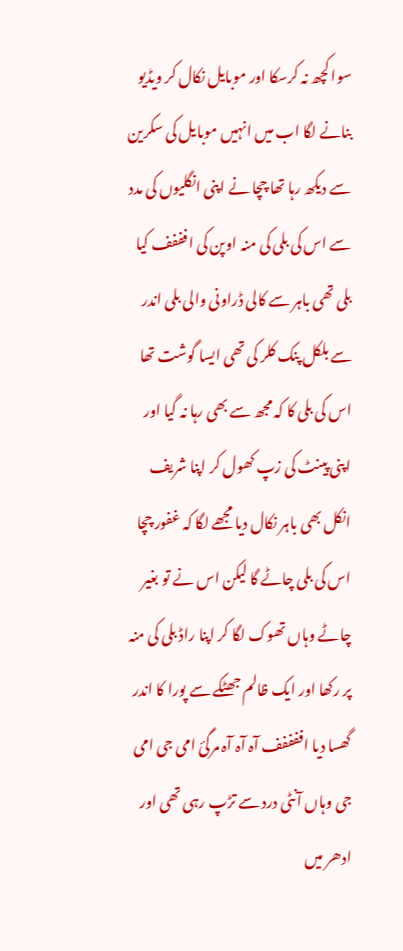سوا کچھ نہ کرسکا اور موبایل نکال کر ویڈیو بنانے لگا اب میں انہیں موبایل کی سکرین سے دیکھ رہا تھا چچا نے اپنی انگلیوں کی مدد سے اس کی بلی کی منہ اوپن کی افففف کیا بلی تھی باہر سے کالی ڈراونی والی بلی اندر سے بلکل پنک کلر کی تھی ایسا گوشت تھا اس کی بلی کا کہ مجھ سے بھی رہا نہ گیا اور اپنی پینٹ کی زپ کھول کر اپنا شریف انکل بھی باہر نکال دیا مجھے لگا کہ غفور چچا اس کی بلی چاٹے گا لیکن اس نے تو بغیر چاٹے وہاں تھوک لگا کر اپنا راڈ بلی کی منہ پر رکھا اور ایک ظالم جھٹکے سے پورا کا اندر گھسا دیا اففففف آہ آہ آہ مرگئ امی جی امی جی وہاں آنٹی درد سے تڑپ رہی تھی اور ادھر میں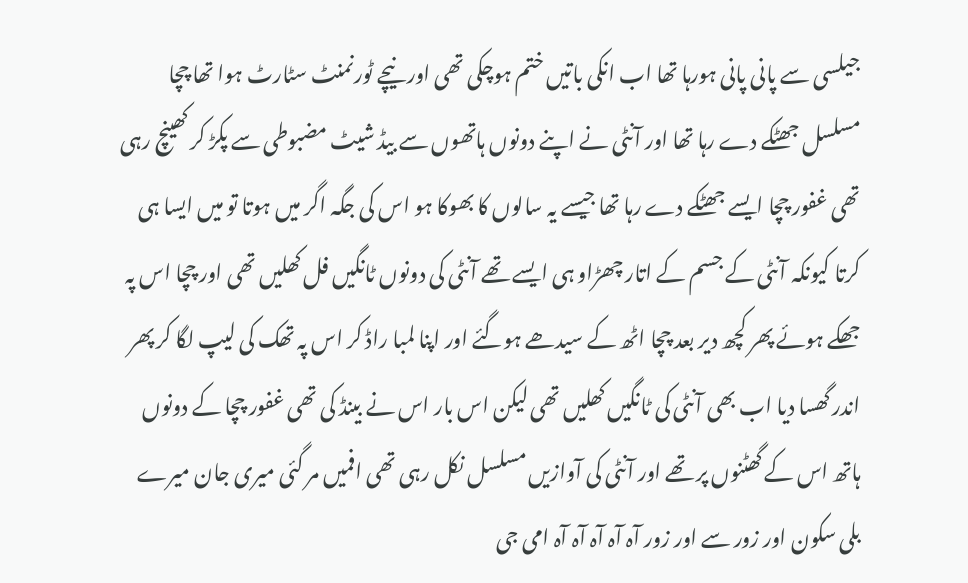جیلسی سے پانی پانی ہورہا تھا اب انکی باتیں ختم ہوچکی تھی اور نیچے ٹورنمنٹ سٹارٹ ہوا تھا چچا مسلسل جھٹکے دے رہا تھا اور آنٹی نے اپنے دونوں ہاتھوں سے بیڈ شیٹ مضبوطی سے پکڑ کر کھینچ رہی تھی غفور چچا ایسے جھٹکے دے رہا تھا جیسے یہ سالوں کا بھوکا ہو اس کی جگہ اگر میں ہوتا تو میں ایسا ہی کرتا کیونکہ آنٹی کے جسم کے اتار چھڑاو ہی ایسے تھے آنٹی کی دونوں ٹانگیں فل کھلیں تھی اور چچا اس پہ جھکے ہوئے پھر کچھ دیر بعد چچا اٹھ کے سیدھے ہوگئے اور اپنا لمبا راڈ کر اس پہ تھک کی لیپ لگا کر پھر اندر گھسا دیا اب بھی آنٹی کی ٹانگیں کھلیں تھی لیکن اس بار اس نے بینڈ کی تھی غفور چچا کے دونوں ہاتھ اس کے گھٹنوں پر تھے اور آنٹی کی آوازیں مسلسل نکل رہی تھی افمیں مر گئی میری جان میرے بلی سکون اور زور سے اور زور آہ آہ آہ آہ آہ امی جی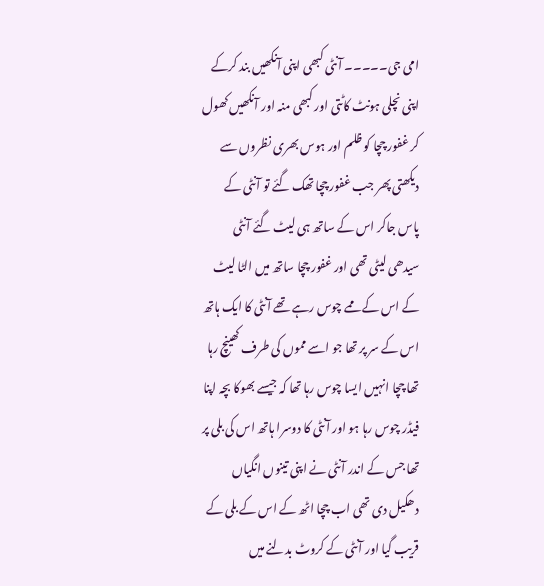امی جی۔۔۔۔۔ آنٹی کبھی اپنی آنکھیں بند کرکے اپنی نچلی ہونٹ کاٹتی اور کبھی منہ اور آنکھیں کھول کر غفور چچا کو ظلم اور ہوس بھری نظروں سے دیکھتی پھر جب غفور چچا تھک گئے تو آنٹی کے پاس جاکر اس کے ساتھ ہی لیٹ گئے آنٹی سیدھی لیٹی تھی اور غفور چچا ساتھ میں الٹا لیٹ کے اس کے ممے چوس رہے تھے آنٹی کا ایک ہاتھ اس کے سر پر تھا جو اسے مموں کی طرف کھینچ رہا تھا چچا انہیں ایسا چوس رہا تھا کہ جیسے بھوکا بچہ اپنا فیڈر چوس رہا ہو اور آنٹی کا دوسرا ہاتھ اس کی بلی پر تھا جس کے اندر آنٹی نے اپنی تینوں انگیاں دھکیل دی تھی اب چچا اٹھ کے اس کے بلی کے قریب گیا اور آنٹی کے کروٹ بدلنے میں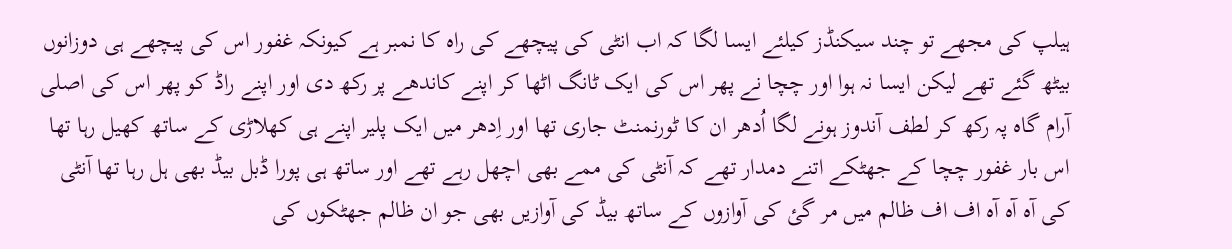ہیلپ کی مجھے تو چند سیکنڈز کیلئے ایسا لگا کہ اب انٹی کی پیچھے کی راہ کا نمبر ہے کیونکہ غفور اس کی پیچھے ہی دوزانوں بیٹھ گئے تھے لیکن ایسا نہ ہوا اور چچا نے پھر اس کی ایک ٹانگ اٹھا کر اپنے کاندھے پر رکھ دی اور اپنے راڈ کو پھر اس کی اصلی آرام گاہ پہ رکھ کر لطف آندوز ہونے لگا اُدھر ان کا ٹورنمنٹ جاری تھا اور اِدھر میں ایک پلیر اپنے ہی کھلاڑی کے ساتھ کھیل رہا تھا اس بار غفور چچا کے جھٹکے اتنے دمدار تھے کہ آنٹی کی ممے بھی اچھل رہے تھے اور ساتھ ہی پورا ڈبل بیڈ بھی ہل رہا تھا آنٹی کی آہ آہ آہ اف اف ظالم میں مر گئ کی آوازوں کے ساتھ بیڈ کی آوازیں بھی جو ان ظالم جھٹکوں کی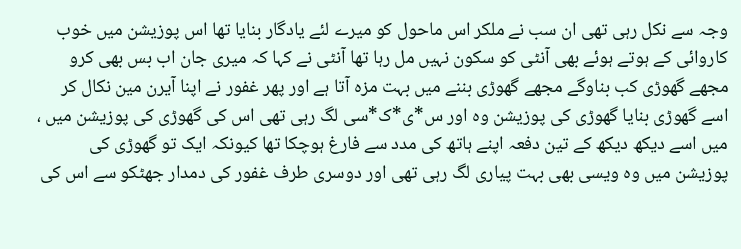وجہ سے نکل رہی تھی ان سب نے ملکر اس ماحول کو میرے لئے یادگار بنایا تھا اس پوزیشن میں خوب کاروائی کے ہوتے ہوئے بھی آنٹی کو سکون نہیں مل رہا تھا آنٹی نے کہا کہ میری جان اب بس بھی کرو مجھے گھوڑی کب بناوگے مجھے گھوڑی بننے میں بہت مزہ آتا ہے اور پھر غفور نے اپنا آیرن مین نکال کر اسے گھوڑی بنایا گھوڑی کی پوزیشن وہ اور س*ی*ک*سی لگ رہی تھی اس کی گھوڑی کی پوزیشن میں ، میں اسے دیکھ دیکھ کے تین دفعہ اپنے ہاتھ کی مدد سے فارغ ہوچکا تھا کیونکہ ایک تو گھوڑی کی پوزیشن میں وہ ویسی بھی بہت پیاری لگ رہی تھی اور دوسری طرف غفور کی دمدار جھٹکو سے اس کی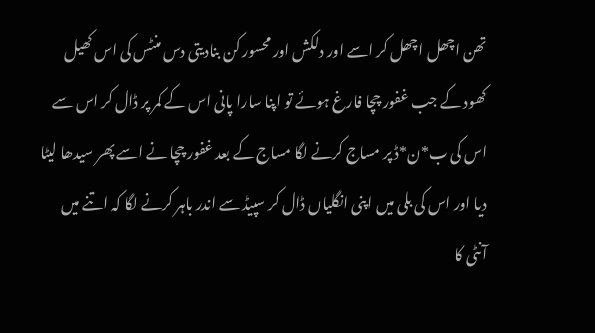تھن اچھل اچھل کر اسے اور دلکش اور محسور کن بنادیتی دس منٹس کی اس کھیل کھود کے جب غفور چچا فارغ ہوئے تو اپنا سارا پانی اس کے کمر پر ڈال کر اس سے اس کی ب*ن*ڈ پر مساج کرنے لگا مساج کے بعد غفور چچا نے اسے پھر سیدھا لیٹا دیا اور اس کی بلی میں اپنی انگلیاں ڈال کر سپیڈ سے اندر باہر کرنے لگا کہ اتنے میں آنٹی کا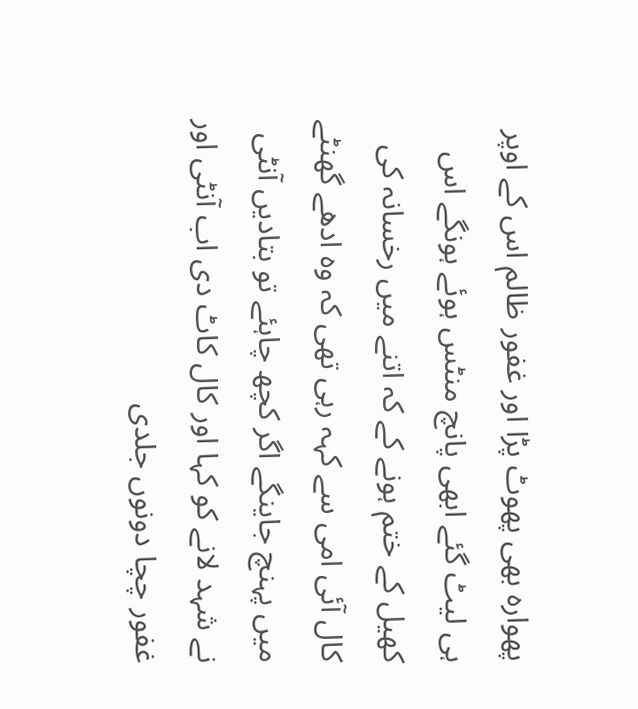پھوارہ بھی پھوٹ پڑا اور غفور ظالم اس کے اوپر ہی لیٹ گئے ابھی پانچ منٹس ہوئے ہونگے اس کھیل کے ختم ہونے کے کہ اتنے میں رخسانہ کی کال آئی امی سے کہہ رہی تھی کہ وہ ادھے گھنٹے میں پہنچ جاینگے اگر کچھ چاہئے تو بتادیں آنٹی نے شہد لانے کو کہا اور کال کاٹ دی اب آنٹی اور غفور چچا دونوں جلدی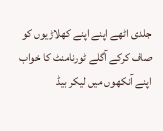جلدی اٹھے اپنے اپنے کھلاڑیوں کو صاف کرکے آگلے ٹورنامنٹ کا خواب اپنے آنکھوں میں لیکر بیڈ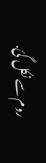روم سے نکل گئ.